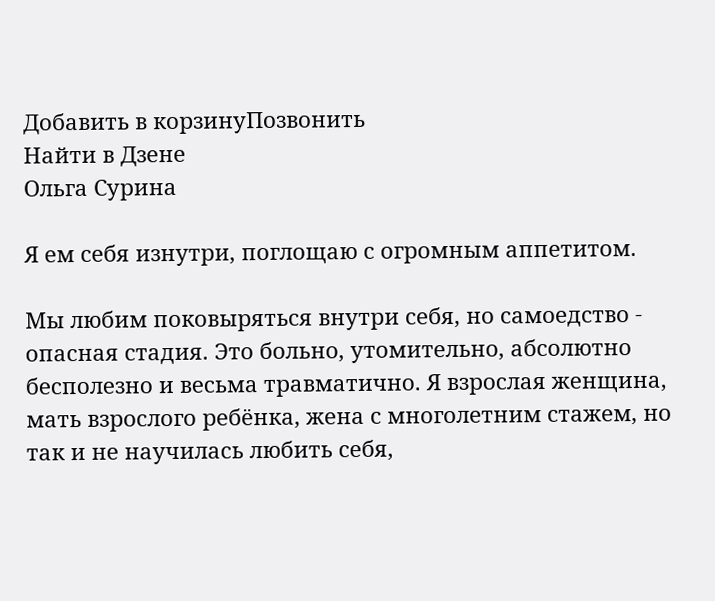Добавить в корзинуПозвонить
Найти в Дзене
Ольга Сурина

Я ем себя изнутри, поглощаю с огромным аппетитом.

Мы любим поковыряться внутри себя, но самоедство - опасная стадия. Это больно, утомительно, абсолютно бесполезно и весьма травматично. Я взрослая женщина, мать взрослого ребёнка, жена с многолетним стажем, но так и не научилась любить себя,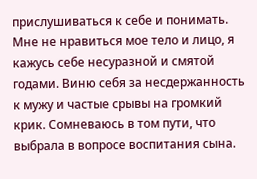прислушиваться к себе и понимать. Мне не нравиться мое тело и лицо, я кажусь себе несуразной и смятой годами. Виню себя за несдержанность к мужу и частые срывы на громкий крик. Сомневаюсь в том пути, что выбрала в вопросе воспитания сына.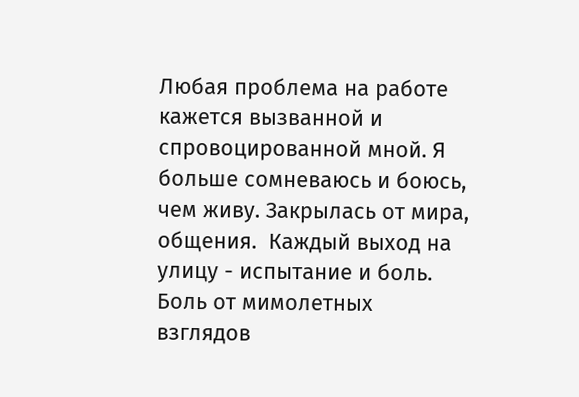Любая проблема на работе кажется вызванной и спровоцированной мной. Я больше сомневаюсь и боюсь, чем живу. Закрылась от мира, общения.  Каждый выход на улицу - испытание и боль. Боль от мимолетных взглядов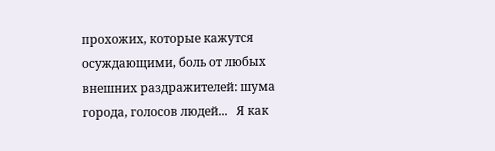прохожих, которые кажутся осуждающими, боль от любых внешних раздражителей: шума города, голосов людей...   Я как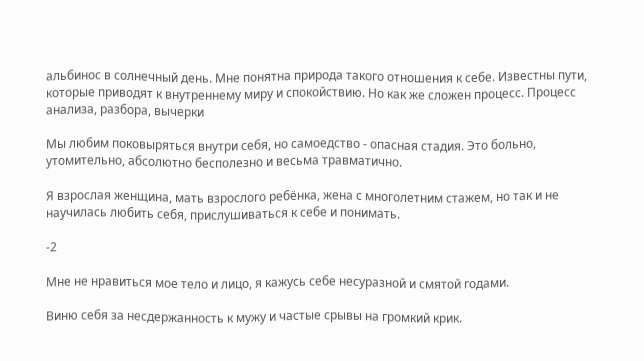альбинос в солнечный день. Мне понятна природа такого отношения к себе. Известны пути, которые приводят к внутреннему миру и спокойствию. Но как же сложен процесс. Процесс анализа, разбора, вычерки

Мы любим поковыряться внутри себя, но самоедство - опасная стадия. Это больно, утомительно, абсолютно бесполезно и весьма травматично.

Я взрослая женщина, мать взрослого ребёнка, жена с многолетним стажем, но так и не научилась любить себя, прислушиваться к себе и понимать.

-2

Мне не нравиться мое тело и лицо, я кажусь себе несуразной и смятой годами.

Виню себя за несдержанность к мужу и частые срывы на громкий крик.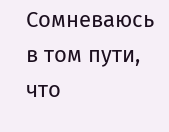Сомневаюсь в том пути, что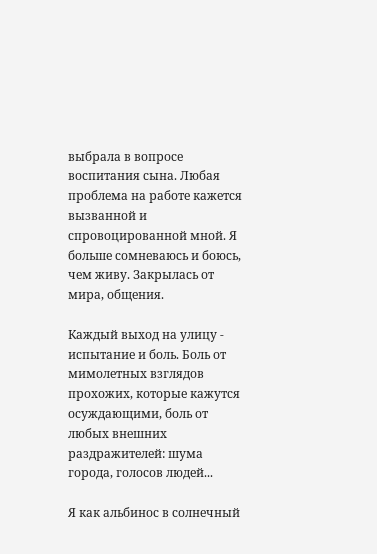выбрала в вопросе воспитания сына. Любая проблема на работе кажется вызванной и спровоцированной мной. Я больше сомневаюсь и боюсь, чем живу. Закрылась от мира, общения.

Каждый выход на улицу - испытание и боль. Боль от мимолетных взглядов прохожих, которые кажутся осуждающими, боль от любых внешних раздражителей: шума города, голосов людей...

Я как альбинос в солнечный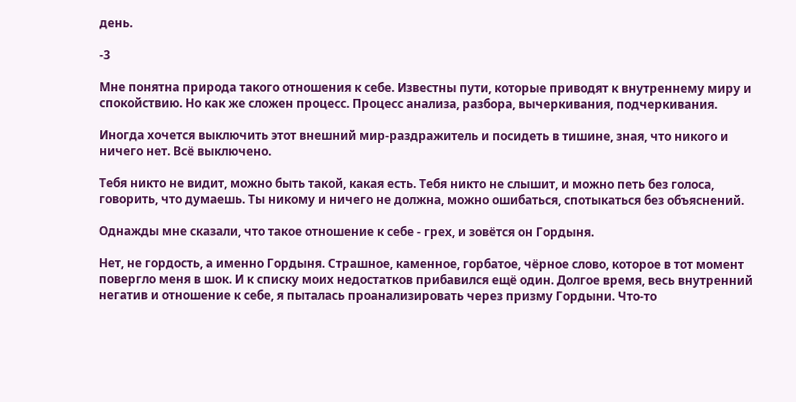день.

-3

Мне понятна природа такого отношения к себе. Известны пути, которые приводят к внутреннему миру и спокойствию. Но как же сложен процесс. Процесс анализа, разбора, вычеркивания, подчеркивания.

Иногда хочется выключить этот внешний мир-раздражитель и посидеть в тишине, зная, что никого и ничего нет. Всё выключено.

Тебя никто не видит, можно быть такой, какая есть. Тебя никто не слышит, и можно петь без голоса, говорить, что думаешь. Ты никому и ничего не должна, можно ошибаться, спотыкаться без объяснений.

Однажды мне сказали, что такое отношение к себе - грех, и зовётся он Гордыня.

Нет, не гордость, а именно Гордыня. Страшное, каменное, горбатое, чёрное слово, которое в тот момент повергло меня в шок. И к списку моих недостатков прибавился ещё один. Долгое время, весь внутренний негатив и отношение к себе, я пыталась проанализировать через призму Гордыни. Что-то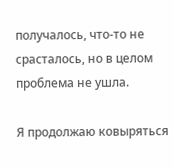получалось, что-то не срасталось, но в целом проблема не ушла.

Я продолжаю ковыряться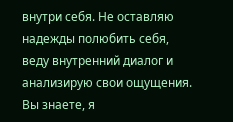внутри себя. Не оставляю надежды полюбить себя, веду внутренний диалог и анализирую свои ощущения. Вы знаете, я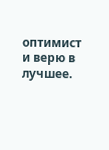оптимист и верю в лучшее.